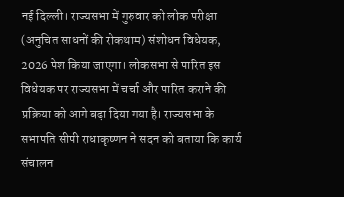नई दिल्ली। राज्यसभा में गुरुवार को लोक परीक्षा (अनुचित साधनों की रोकथाम) संशोधन विधेयक, 2026 पेश किया जाएगा। लोकसभा से पारित इस विधेयक पर राज्यसभा में चर्चा और पारित कराने की प्रक्रिया को आगे बढ़ा दिया गया है। राज्यसभा के सभापति सीपी राधाकृष्णन ने सदन को बताया कि कार्य संचालन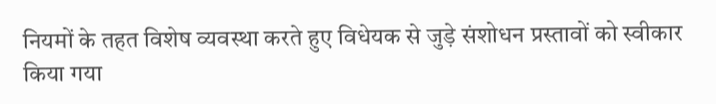नियमों के तहत विशेष व्यवस्था करते हुए विधेयक से जुड़े संशोधन प्रस्तावों को स्वीकार किया गया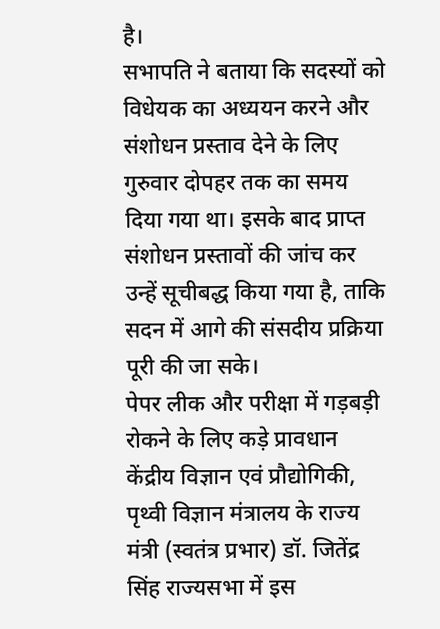है।
सभापति ने बताया कि सदस्यों को विधेयक का अध्ययन करने और संशोधन प्रस्ताव देने के लिए गुरुवार दोपहर तक का समय दिया गया था। इसके बाद प्राप्त संशोधन प्रस्तावों की जांच कर उन्हें सूचीबद्ध किया गया है, ताकि सदन में आगे की संसदीय प्रक्रिया पूरी की जा सके।
पेपर लीक और परीक्षा में गड़बड़ी रोकने के लिए कड़े प्रावधान
केंद्रीय विज्ञान एवं प्रौद्योगिकी, पृथ्वी विज्ञान मंत्रालय के राज्य मंत्री (स्वतंत्र प्रभार) डॉ. जितेंद्र सिंह राज्यसभा में इस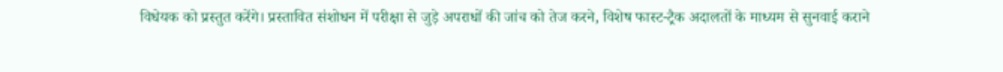विधेयक को प्रस्तुत करेंगे। प्रस्तावित संशोधन में परीक्षा से जुड़े अपराधों की जांच को तेज करने, विशेष फास्ट-ट्रैक अदालतों के माध्यम से सुनवाई कराने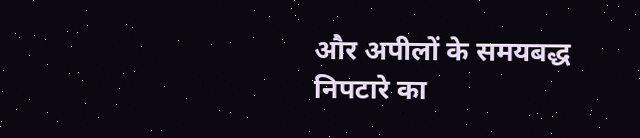और अपीलों के समयबद्ध निपटारे का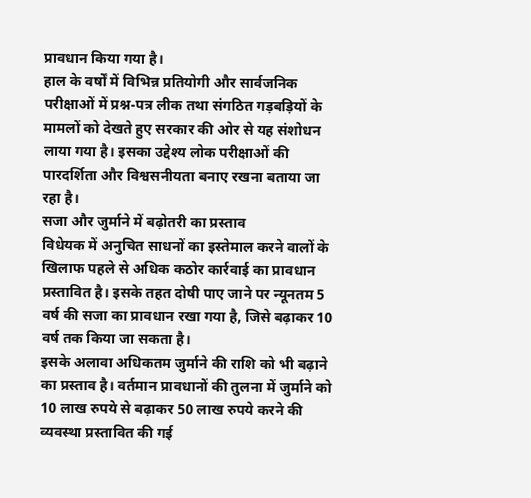प्रावधान किया गया है।
हाल के वर्षों में विभिन्न प्रतियोगी और सार्वजनिक परीक्षाओं में प्रश्न-पत्र लीक तथा संगठित गड़बड़ियों के मामलों को देखते हुए सरकार की ओर से यह संशोधन लाया गया है। इसका उद्देश्य लोक परीक्षाओं की पारदर्शिता और विश्वसनीयता बनाए रखना बताया जा रहा है।
सजा और जुर्माने में बढ़ोतरी का प्रस्ताव
विधेयक में अनुचित साधनों का इस्तेमाल करने वालों के खिलाफ पहले से अधिक कठोर कार्रवाई का प्रावधान प्रस्तावित है। इसके तहत दोषी पाए जाने पर न्यूनतम 5 वर्ष की सजा का प्रावधान रखा गया है, जिसे बढ़ाकर 10 वर्ष तक किया जा सकता है।
इसके अलावा अधिकतम जुर्माने की राशि को भी बढ़ाने का प्रस्ताव है। वर्तमान प्रावधानों की तुलना में जुर्माने को 10 लाख रुपये से बढ़ाकर 50 लाख रुपये करने की व्यवस्था प्रस्तावित की गई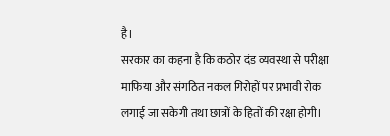है।
सरकार का कहना है कि कठोर दंड व्यवस्था से परीक्षा माफिया और संगठित नकल गिरोहों पर प्रभावी रोक लगाई जा सकेगी तथा छात्रों के हितों की रक्षा होगी।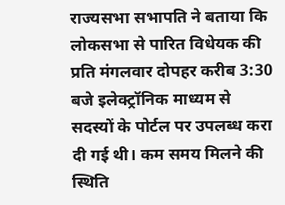राज्यसभा सभापति ने बताया कि लोकसभा से पारित विधेयक की प्रति मंगलवार दोपहर करीब 3:30 बजे इलेक्ट्रॉनिक माध्यम से सदस्यों के पोर्टल पर उपलब्ध करा दी गई थी। कम समय मिलने की स्थिति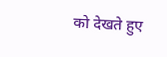को देखते हुए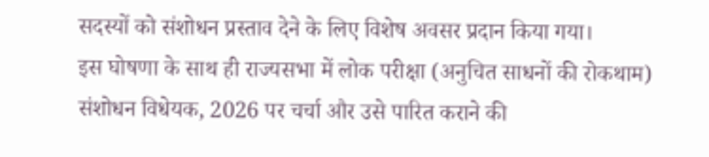सदस्यों को संशोधन प्रस्ताव देने के लिए विशेष अवसर प्रदान किया गया।
इस घोषणा के साथ ही राज्यसभा में लोक परीक्षा (अनुचित साधनों की रोकथाम) संशोधन विधेयक, 2026 पर चर्चा और उसे पारित कराने की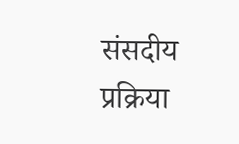संसदीय प्रक्रिया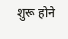शुरू होने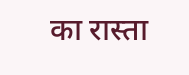का रास्ता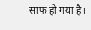साफ हो गया है।